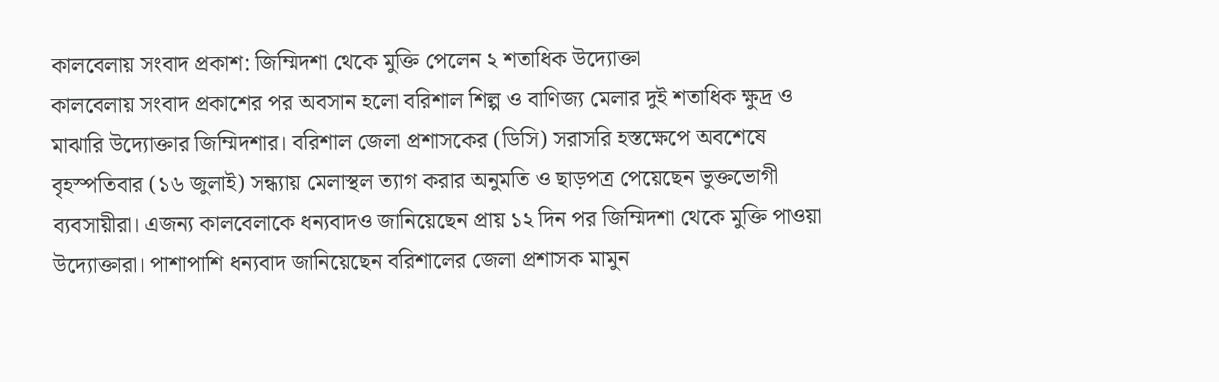কালবেলায় সংবাদ প্রকাশ: জিম্মিদশা থেকে মুক্তি পেলেন ২ শতাধিক উদ্যোক্তা
কালবেলায় সংবাদ প্রকাশের পর অবসান হলো বরিশাল শিল্প ও বাণিজ্য মেলার দুই শতাধিক ক্ষুদ্র ও মাঝারি উদ্যোক্তার জিম্মিদশার। বরিশাল জেলা প্রশাসকের (ডিসি) সরাসরি হস্তক্ষেপে অবশেষে বৃহস্পতিবার (১৬ জুলাই) সন্ধ্যায় মেলাস্থল ত্যাগ করার অনুমতি ও ছাড়পত্র পেয়েছেন ভুক্তভোগী ব্যবসায়ীরা। এজন্য কালবেলাকে ধন্যবাদও জানিয়েছেন প্রায় ১২ দিন পর জিম্মিদশা থেকে মুক্তি পাওয়া উদ্যোক্তারা। পাশাপাশি ধন্যবাদ জানিয়েছেন বরিশালের জেলা প্রশাসক মামুন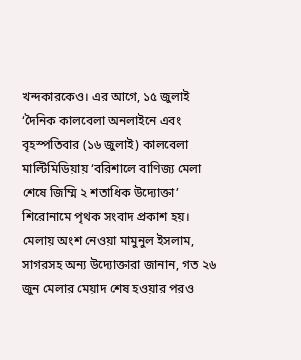খন্দকারকেও। এর আগে, ১৫ জুলাই ‘দৈনিক কালবেলা অনলাইনে এবং বৃহস্পতিবার (১৬ জুলাই) কালবেলা মাল্টিমিডিয়ায় ‘বরিশালে বাণিজ্য মেলা শেষে জিম্মি ২ শতাধিক উদ্যোক্তা’ শিরোনামে পৃথক সংবাদ প্রকাশ হয়। মেলায় অংশ নেওয়া মামুনুল ইসলাম, সাগরসহ অন্য উদ্যোক্তারা জানান, গত ২৬ জুন মেলার মেয়াদ শেষ হওয়ার পরও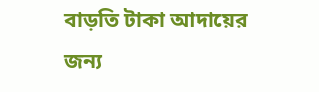বাড়তি টাকা আদায়ের জন্য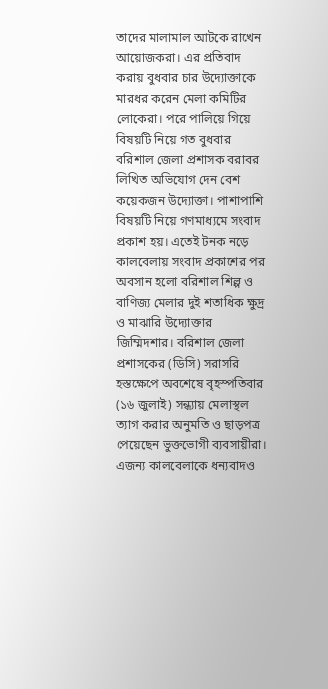তাদের মালামাল আটকে রাখেন আয়োজকরা। এর প্রতিবাদ করায় বুধবার চার উদ্যোক্তাকে মারধর করেন মেলা কমিটির লোকেরা। পরে পালিয়ে গিয়ে বিষয়টি নিয়ে গত বুধবার বরিশাল জেলা প্রশাসক বরাবর লিখিত অভিযোগ দেন বেশ কয়েকজন উদ্যোক্তা। পাশাপাশি বিষয়টি নিয়ে গণমাধ্যমে সংবাদ প্রকাশ হয়। এতেই টনক নড়ে
কালবেলায় সংবাদ প্রকাশের পর অবসান হলো বরিশাল শিল্প ও বাণিজ্য মেলার দুই শতাধিক ক্ষুদ্র ও মাঝারি উদ্যোক্তার জিম্মিদশার। বরিশাল জেলা প্রশাসকের (ডিসি) সরাসরি হস্তক্ষেপে অবশেষে বৃহস্পতিবার (১৬ জুলাই) সন্ধ্যায় মেলাস্থল ত্যাগ করার অনুমতি ও ছাড়পত্র পেয়েছেন ভুক্তভোগী ব্যবসায়ীরা।
এজন্য কালবেলাকে ধন্যবাদও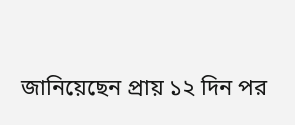জানিয়েছেন প্রায় ১২ দিন পর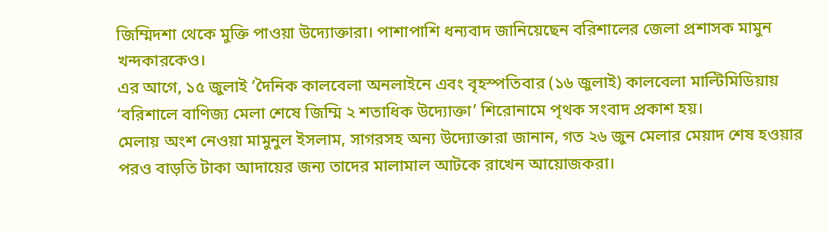জিম্মিদশা থেকে মুক্তি পাওয়া উদ্যোক্তারা। পাশাপাশি ধন্যবাদ জানিয়েছেন বরিশালের জেলা প্রশাসক মামুন খন্দকারকেও।
এর আগে, ১৫ জুলাই ‘দৈনিক কালবেলা অনলাইনে এবং বৃহস্পতিবার (১৬ জুলাই) কালবেলা মাল্টিমিডিয়ায় ‘বরিশালে বাণিজ্য মেলা শেষে জিম্মি ২ শতাধিক উদ্যোক্তা’ শিরোনামে পৃথক সংবাদ প্রকাশ হয়।
মেলায় অংশ নেওয়া মামুনুল ইসলাম, সাগরসহ অন্য উদ্যোক্তারা জানান, গত ২৬ জুন মেলার মেয়াদ শেষ হওয়ার পরও বাড়তি টাকা আদায়ের জন্য তাদের মালামাল আটকে রাখেন আয়োজকরা।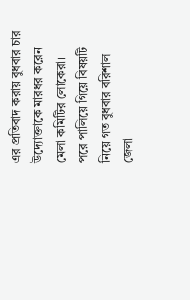এর প্রতিবাদ করায় বুধবার চার উদ্যোক্তাকে মারধর করেন মেলা কমিটির লোকেরা।
পরে পালিয়ে গিয়ে বিষয়টি নিয়ে গত বুধবার বরিশাল জেলা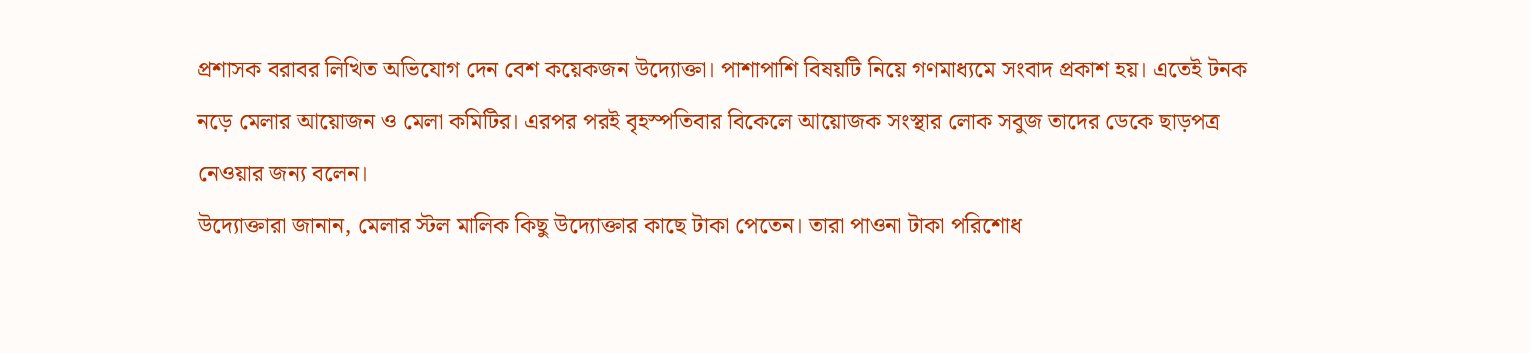প্রশাসক বরাবর লিখিত অভিযোগ দেন বেশ কয়েকজন উদ্যোক্তা। পাশাপাশি বিষয়টি নিয়ে গণমাধ্যমে সংবাদ প্রকাশ হয়। এতেই টনক নড়ে মেলার আয়োজন ও মেলা কমিটির। এরপর পরই বৃহস্পতিবার বিকেলে আয়োজক সংস্থার লোক সবুজ তাদের ডেকে ছাড়পত্র নেওয়ার জন্য বলেন।
উদ্যোক্তারা জানান, মেলার স্টল মালিক কিছু উদ্যোক্তার কাছে টাকা পেতেন। তারা পাওনা টাকা পরিশোধ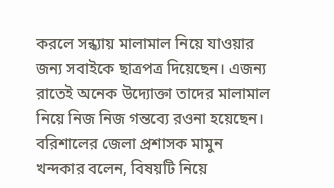করলে সন্ধ্যায় মালামাল নিয়ে যাওয়ার জন্য সবাইকে ছাত্রপত্র দিয়েছেন। এজন্য রাতেই অনেক উদ্যোক্তা তাদের মালামাল নিয়ে নিজ নিজ গন্তব্যে রওনা হয়েছেন।
বরিশালের জেলা প্রশাসক মামুন খন্দকার বলেন, বিষয়টি নিয়ে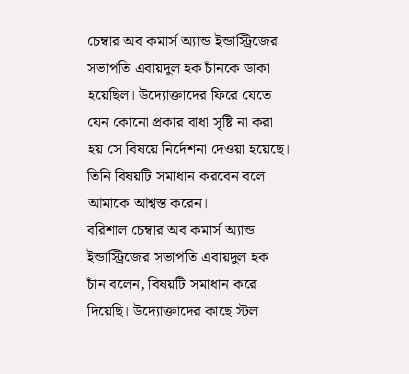চেম্বার অব কমার্স অ্যান্ড ইন্ডাস্ট্রিজের সভাপতি এবায়দুল হক চাঁনকে ডাকা হয়েছিল। উদ্যোক্তাদের ফিরে যেতে যেন কোনো প্রকার বাধা সৃষ্টি না করা হয় সে বিষয়ে নির্দেশনা দেওয়া হয়েছে। তিনি বিষয়টি সমাধান করবেন বলে আমাকে আশ্বস্ত করেন।
বরিশাল চেম্বার অব কমার্স অ্যান্ড ইন্ডাস্ট্রিজের সভাপতি এবায়দুল হক চাঁন বলেন, বিষয়টি সমাধান করে দিয়েছি। উদ্যোক্তাদের কাছে স্টল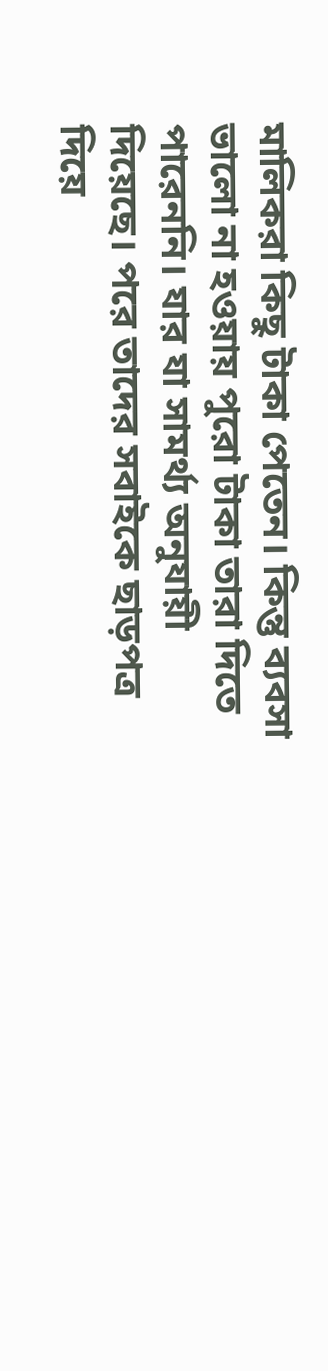মালিকরা কিছু টাকা পেতেন। কিন্তু ব্যবসা ভালো না হওয়ায় পুরো টাকা তারা দিতে পারেননি। যার যা সামর্থ্য অনুযায়ী দিয়েছে। পরে তাদের সবাইকে ছাড়পত্র দিয়ে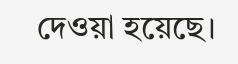দেওয়া হয়েছে।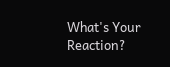What's Your Reaction?